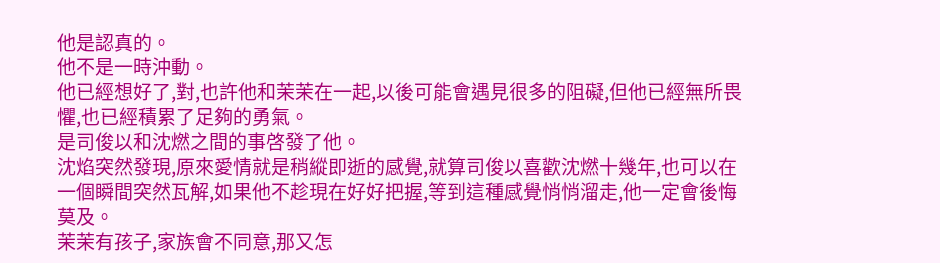他是認真的。
他不是一時沖動。
他已經想好了,對,也許他和茉茉在一起,以後可能會遇見很多的阻礙,但他已經無所畏懼,也已經積累了足夠的勇氣。
是司俊以和沈燃之間的事啓發了他。
沈焰突然發現,原來愛情就是稍縱即逝的感覺,就算司俊以喜歡沈燃十幾年,也可以在一個瞬間突然瓦解,如果他不趁現在好好把握,等到這種感覺悄悄溜走,他一定會後悔莫及。
茉茉有孩子,家族會不同意,那又怎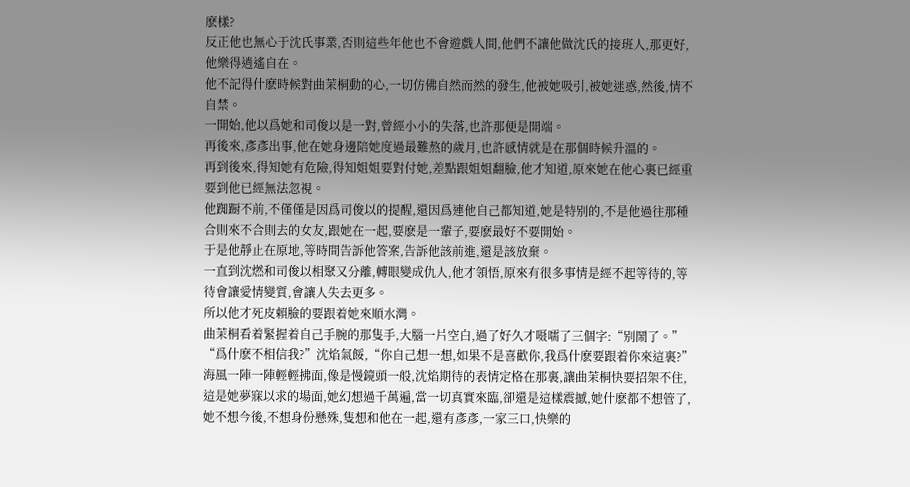麽樣?
反正他也無心于沈氏事業,否則這些年他也不會遊戲人間,他們不讓他做沈氏的接班人,那更好,他樂得逍遙自在。
他不記得什麽時候對曲茉桐動的心,一切仿佛自然而然的發生,他被她吸引,被她迷惑,然後,情不自禁。
一開始,他以爲她和司俊以是一對,曾經小小的失落,也許那便是開端。
再後來,彥彥出事,他在她身邊陪她度過最難熬的歲月,也許感情就是在那個時候升溫的。
再到後來,得知她有危險,得知姐姐要對付她,差點跟姐姐翻臉,他才知道,原來她在他心裏已經重要到他已經無法忽視。
他踟蹰不前,不僅僅是因爲司俊以的提醒,還因爲連他自己都知道,她是特别的,不是他過往那種合則來不合則去的女友,跟她在一起,要麽是一輩子,要麽最好不要開始。
于是他靜止在原地,等時間告訴他答案,告訴他該前進,還是該放棄。
一直到沈燃和司俊以相聚又分離,轉眼變成仇人,他才領悟,原來有很多事情是經不起等待的,等待會讓愛情變質,會讓人失去更多。
所以他才死皮賴臉的要跟着她來順水灣。
曲茉桐看着緊握着自己手腕的那隻手,大腦一片空白,過了好久才嗫嚅了三個字:“别鬧了。”
“爲什麽不相信我?”沈焰氣餒,“你自己想一想,如果不是喜歡你,我爲什麽要跟着你來這裏?”
海風一陣一陣輕輕拂面,像是慢鏡頭一般,沈焰期待的表情定格在那裏,讓曲茉桐快要招架不住,這是她夢寐以求的場面,她幻想過千萬遍,當一切真實來臨,卻還是這樣震撼,她什麽都不想管了,她不想今後,不想身份懸殊,隻想和他在一起,還有彥彥,一家三口,快樂的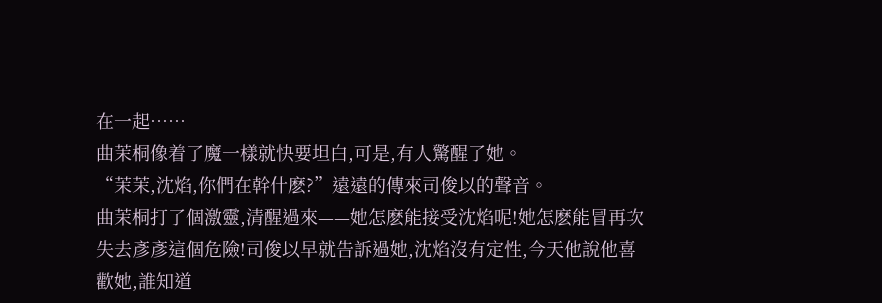在一起……
曲茉桐像着了魔一樣就快要坦白,可是,有人驚醒了她。
“茉茉,沈焰,你們在幹什麽?”遠遠的傳來司俊以的聲音。
曲茉桐打了個激靈,清醒過來——她怎麽能接受沈焰呢!她怎麽能冒再次失去彥彥這個危險!司俊以早就告訴過她,沈焰沒有定性,今天他說他喜歡她,誰知道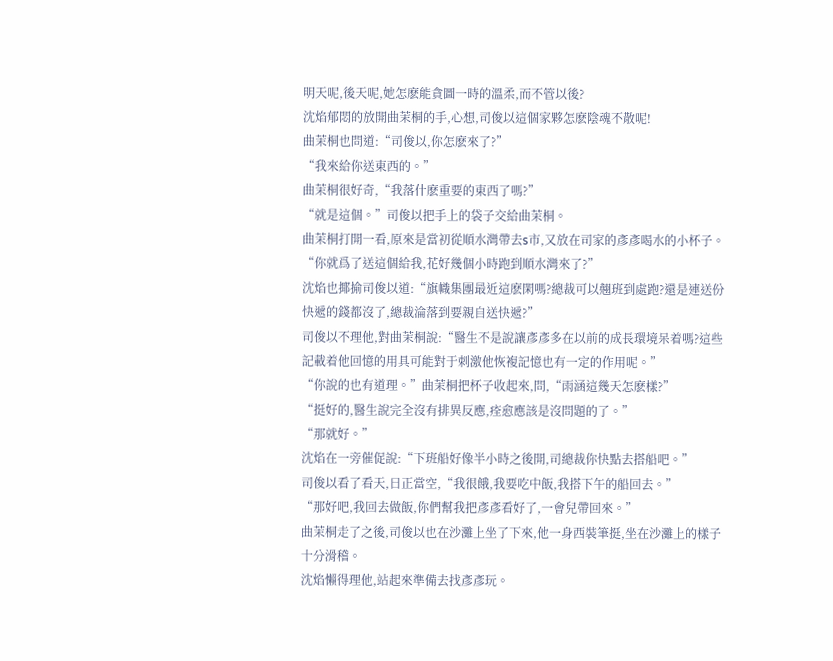明天呢,後天呢,她怎麽能貪圖一時的溫柔,而不管以後?
沈焰郁悶的放開曲茉桐的手,心想,司俊以這個家夥怎麽陰魂不散呢!
曲茉桐也問道:“司俊以,你怎麽來了?”
“我來給你送東西的。”
曲茉桐很好奇,“我落什麽重要的東西了嗎?”
“就是這個。”司俊以把手上的袋子交給曲茉桐。
曲茉桐打開一看,原來是當初從順水灣帶去s市,又放在司家的彥彥喝水的小杯子。
“你就爲了送這個給我,花好幾個小時跑到順水灣來了?”
沈焰也揶揄司俊以道:“旗幟集團最近這麽閑嗎?總裁可以翹班到處跑?還是連送份快遞的錢都沒了,總裁淪落到要親自送快遞?”
司俊以不理他,對曲茉桐說:“醫生不是說讓彥彥多在以前的成長環境呆着嗎?這些記載着他回憶的用具可能對于刺激他恢複記憶也有一定的作用呢。”
“你說的也有道理。”曲茉桐把杯子收起來,問,“雨涵這幾天怎麽樣?”
“挺好的,醫生說完全沒有排異反應,痊愈應該是沒問題的了。”
“那就好。”
沈焰在一旁催促說:“下班船好像半小時之後開,司總裁你快點去搭船吧。”
司俊以看了看天,日正當空,“我很餓,我要吃中飯,我搭下午的船回去。”
“那好吧,我回去做飯,你們幫我把彥彥看好了,一會兒帶回來。”
曲茉桐走了之後,司俊以也在沙灘上坐了下來,他一身西裝筆挺,坐在沙灘上的樣子十分滑稽。
沈焰懶得理他,站起來準備去找彥彥玩。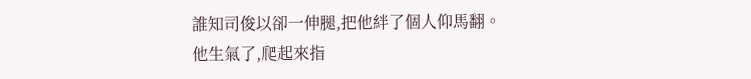誰知司俊以卻一伸腿,把他絆了個人仰馬翻。
他生氣了,爬起來指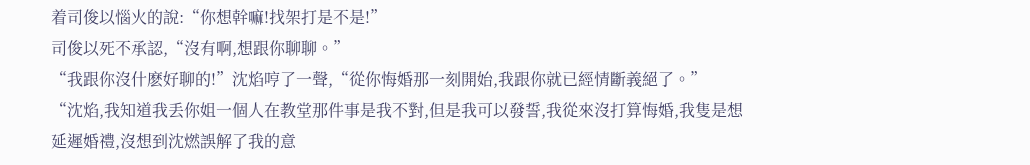着司俊以惱火的說:“你想幹嘛!找架打是不是!”
司俊以死不承認,“沒有啊,想跟你聊聊。”
“我跟你沒什麽好聊的!”沈焰哼了一聲,“從你悔婚那一刻開始,我跟你就已經情斷義絕了。”
“沈焰,我知道我丢你姐一個人在教堂那件事是我不對,但是我可以發誓,我從來沒打算悔婚,我隻是想延遲婚禮,沒想到沈燃誤解了我的意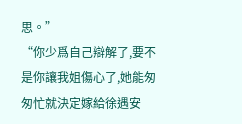思。”
“你少爲自己辯解了,要不是你讓我姐傷心了,她能匆匆忙就決定嫁給徐遇安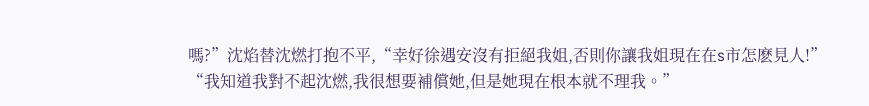嗎?”沈焰替沈燃打抱不平,“幸好徐遇安沒有拒絕我姐,否則你讓我姐現在在s市怎麽見人!”
“我知道我對不起沈燃,我很想要補償她,但是她現在根本就不理我。”